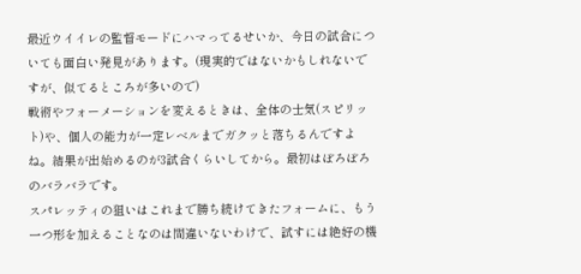最近ウイイレの監督モードにハマってるせいか、今日の試合についても面白い発見があります。(現実的ではないかもしれないですが、似てるところが多いので)
戦術やフォーメーションを変えるときは、全体の士気(スピリット)や、個人の能力が一定レベルまでガクッと落ちるんですよね。結果が出始めるのが3試合くらいしてから。最初はぼろぼろのバラバラです。
スパレッティの狙いはこれまで勝ち続けてきたフォームに、もう一つ形を加えることなのは間違いないわけで、試すには絶好の機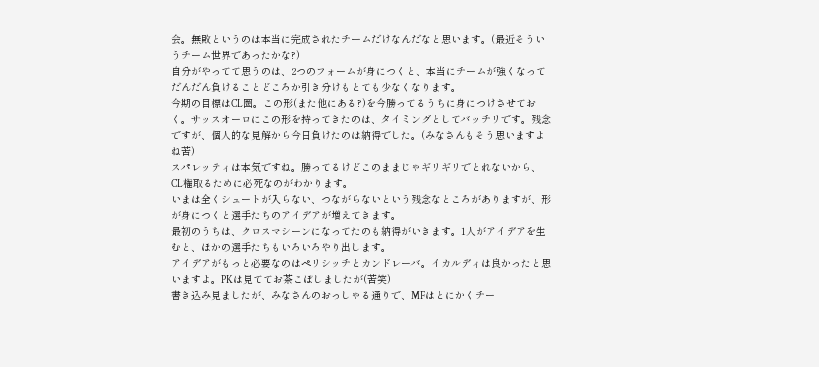会。無敗というのは本当に完成されたチームだけなんだなと思います。(最近そういうチーム世界であったかな?)
自分がやってて思うのは、2つのフォームが身につくと、本当にチームが強くなってだんだん負けることどころか引き分けもとても少なくなります。
今期の目標はCL圏。この形(また他にある?)を今勝ってるうちに身につけさせておく。サッスオーロにこの形を持ってきたのは、タイミングとしてバッチリです。残念ですが、個人的な見解から今日負けたのは納得でした。(みなさんもそう思いますよね苦)
スパレッティは本気ですね。勝ってるけどこのままじゃギリギリでとれないから、CL権取るために必死なのがわかります。
いまは全くシュートが入らない、つながらないという残念なところがありますが、形が身につくと選手たちのアイデアが増えてきます。
最初のうちは、クロスマシーンになってたのも納得がいきます。1人がアイデアを生むと、ほかの選手たちもいろいろやり出します。
アイデアがもっと必要なのはペリシッチとカンドレーバ。イカルディは良かったと思いますよ。PKは見ててお茶こぼしましたが(苦笑)
書き込み見ましたが、みなさんのおっしゃる通りで、MFはとにかくチー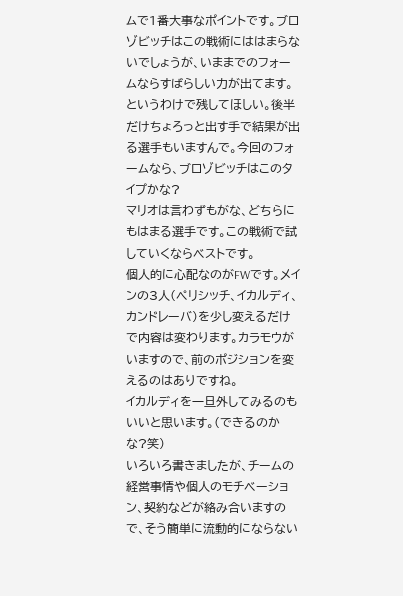ムで1番大事なポイントです。ブロゾビッチはこの戦術にははまらないでしょうが、いままでのフォームならすばらしい力が出てます。というわけで残してほしい。後半だけちょろっと出す手で結果が出る選手もいますんで。今回のフォームなら、ブロゾビッチはこのタイプかな?
マリオは言わずもがな、どちらにもはまる選手です。この戦術で試していくならベストです。
個人的に心配なのがFWです。メインの3人(ペリシッチ、イカルディ、カンドレーバ)を少し変えるだけで内容は変わります。カラモウがいますので、前のポジションを変えるのはありですね。
イカルディを一旦外してみるのもいいと思います。(できるのかな?笑)
いろいろ書きましたが、チームの経営事情や個人のモチベーション、契約などが絡み合いますので、そう簡単に流動的にならない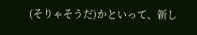(そりゃそうだ)かといって、新し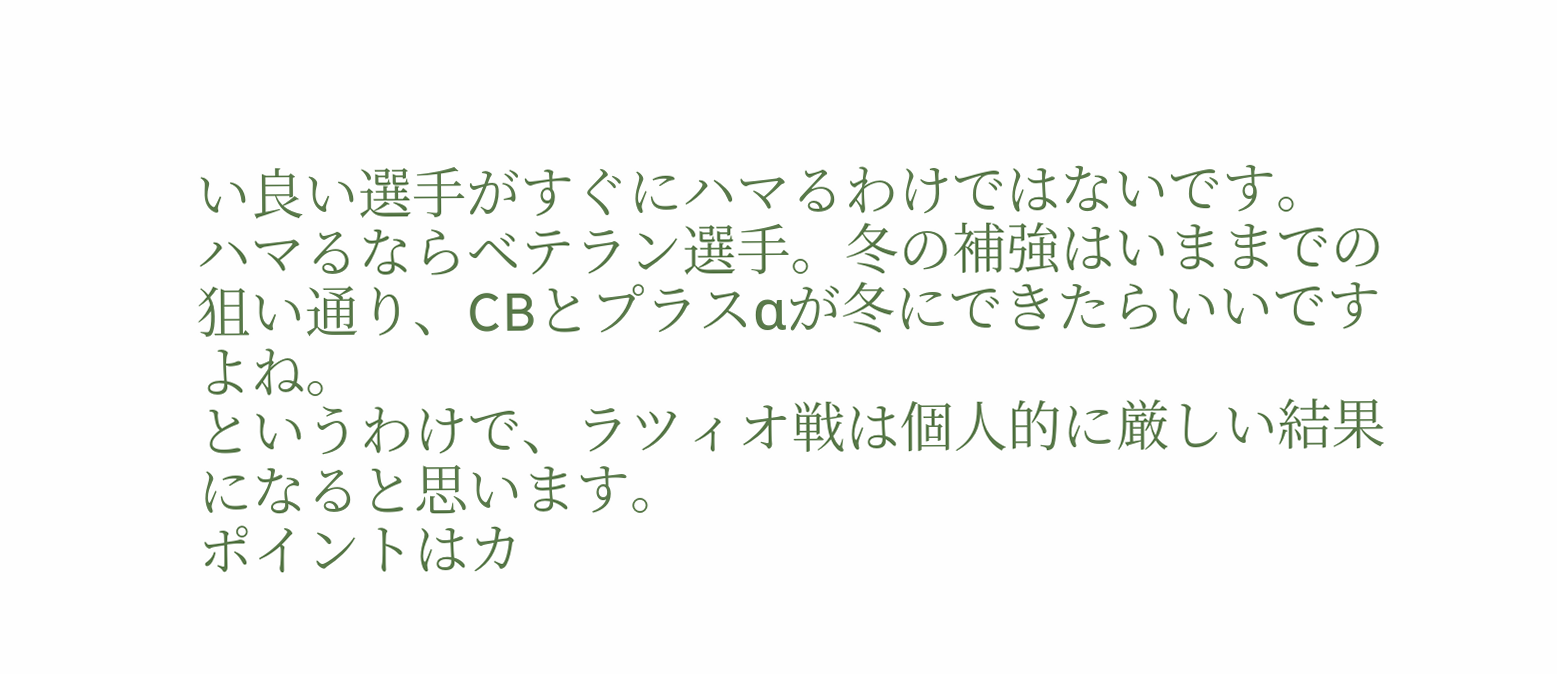い良い選手がすぐにハマるわけではないです。
ハマるならベテラン選手。冬の補強はいままでの狙い通り、CBとプラスαが冬にできたらいいですよね。
というわけで、ラツィオ戦は個人的に厳しい結果になると思います。
ポイントはカ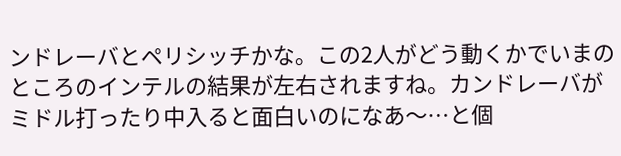ンドレーバとペリシッチかな。この2人がどう動くかでいまのところのインテルの結果が左右されますね。カンドレーバがミドル打ったり中入ると面白いのになあ〜…と個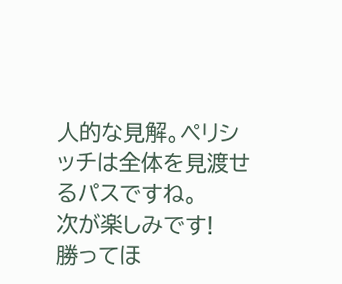人的な見解。ペリシッチは全体を見渡せるパスですね。
次が楽しみです!
勝ってほ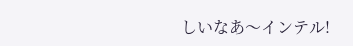しいなあ〜インテル!